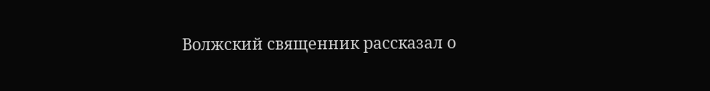Волжский священник рассказал о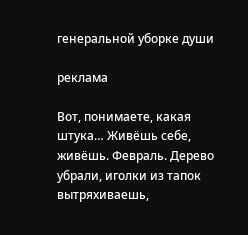генеральной уборке души

реклама

Вот, понимаете, какая штука… Живёшь себе, живёшь. Февраль. Дерево убрали, иголки из тапок вытряхиваешь,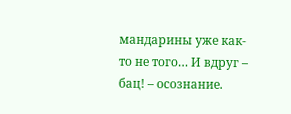мандарины уже как-то не того… И вдруг – бац! – осознание.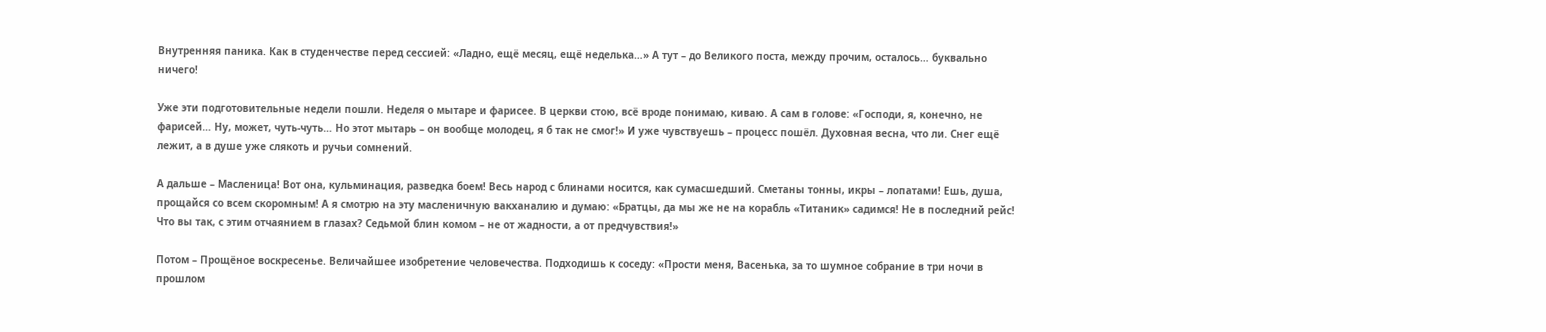Внутренняя паника. Как в студенчестве перед сессией: «Ладно, ещё месяц, ещё неделька…» А тут – до Великого поста, между прочим, осталось… буквально ничего!

Уже эти подготовительные недели пошли. Неделя о мытаре и фарисее. В церкви стою, всё вроде понимаю, киваю. А сам в голове: «Господи, я, конечно, не фарисей… Ну, может, чуть-чуть… Но этот мытарь – он вообще молодец, я б так не смог!» И уже чувствуешь – процесс пошёл. Духовная весна, что ли. Снег ещё лежит, а в душе уже слякоть и ручьи сомнений.

А дальше – Масленица! Вот она, кульминация, разведка боем! Весь народ с блинами носится, как сумасшедший. Сметаны тонны, икры – лопатами! Ешь, душа, прощайся со всем скоромным! А я смотрю на эту масленичную вакханалию и думаю: «Братцы, да мы же не на корабль «Титаник» садимся! Не в последний рейс! Что вы так, с этим отчаянием в глазах? Седьмой блин комом – не от жадности, а от предчувствия!»

Потом – Прощёное воскресенье. Величайшее изобретение человечества. Подходишь к соседу: «Прости меня, Васенька, за то шумное собрание в три ночи в прошлом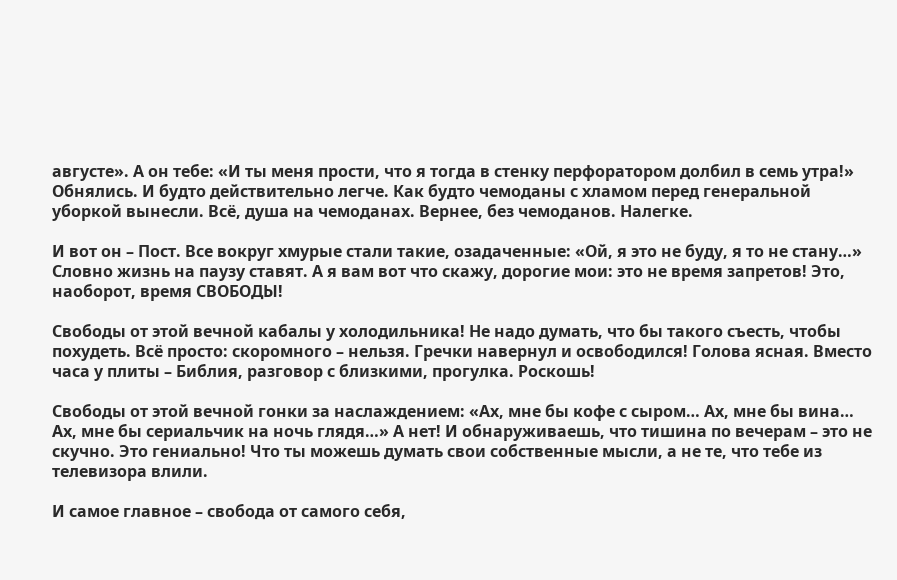августе». А он тебе: «И ты меня прости, что я тогда в стенку перфоратором долбил в семь утра!» Обнялись. И будто действительно легче. Как будто чемоданы с хламом перед генеральной уборкой вынесли. Всё, душа на чемоданах. Вернее, без чемоданов. Налегке.

И вот он – Пост. Все вокруг хмурые стали такие, озадаченные: «Ой, я это не буду, я то не стану…» Словно жизнь на паузу ставят. А я вам вот что скажу, дорогие мои: это не время запретов! Это, наоборот, время СВОБОДЫ!

Свободы от этой вечной кабалы у холодильника! Не надо думать, что бы такого съесть, чтобы похудеть. Всё просто: скоромного – нельзя. Гречки навернул и освободился! Голова ясная. Вместо часа у плиты – Библия, разговор с близкими, прогулка. Роскошь!

Свободы от этой вечной гонки за наслаждением: «Ах, мне бы кофе с сыром… Ах, мне бы вина… Ах, мне бы сериальчик на ночь глядя…» А нет! И обнаруживаешь, что тишина по вечерам – это не скучно. Это гениально! Что ты можешь думать свои собственные мысли, а не те, что тебе из телевизора влили.

И самое главное – свобода от самого себя,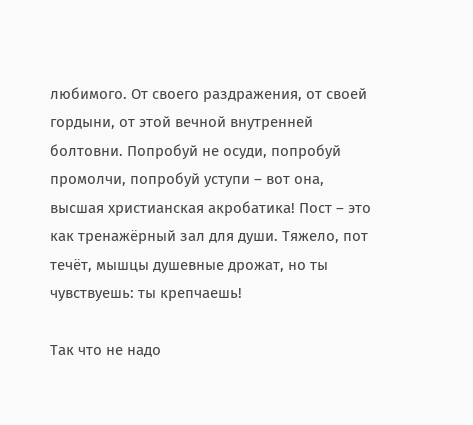любимого. От своего раздражения, от своей гордыни, от этой вечной внутренней болтовни. Попробуй не осуди, попробуй промолчи, попробуй уступи – вот она, высшая христианская акробатика! Пост – это как тренажёрный зал для души. Тяжело, пот течёт, мышцы душевные дрожат, но ты чувствуешь: ты крепчаешь!

Так что не надо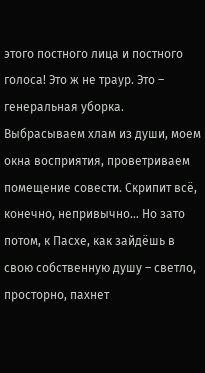этого постного лица и постного голоса! Это ж не траур. Это – генеральная уборка. Выбрасываем хлам из души, моем окна восприятия, проветриваем помещение совести. Скрипит всё, конечно, непривычно… Но зато потом, к Пасхе, как зайдёшь в свою собственную душу – светло, просторно, пахнет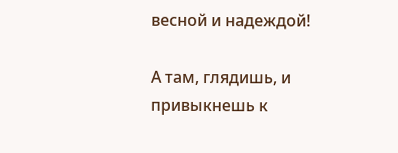весной и надеждой!

А там, глядишь, и привыкнешь к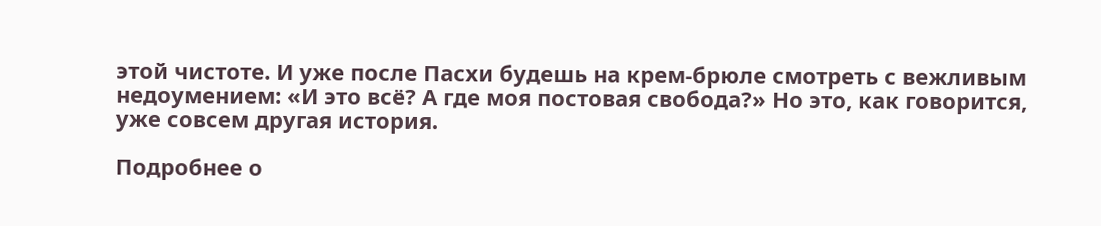этой чистоте. И уже после Пасхи будешь на крем-брюле смотреть с вежливым недоумением: «И это всё? А где моя постовая свобода?» Но это, как говорится, уже совсем другая история.

Подробнее о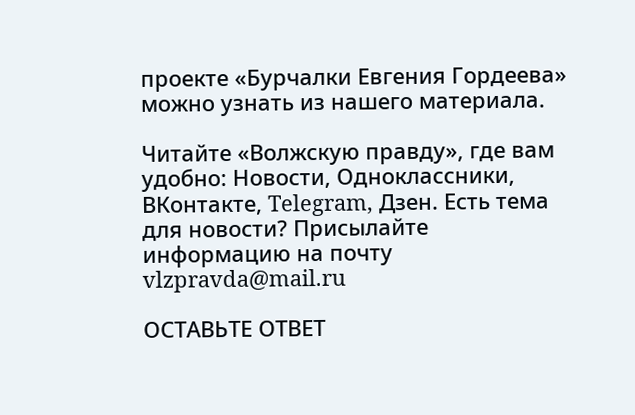проекте «Бурчалки Евгения Гордеева» можно узнать из нашего материала.

Читайте «Волжскую правду», где вам удобно: Новости, Одноклассники, ВКонтакте, Telegram, Дзен. Есть тема для новости? Присылайте информацию на почту vlzpravda@mail.ru

ОСТАВЬТЕ ОТВЕТ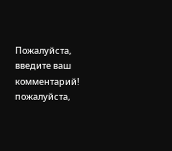Пожалуйста, введите ваш комментарий!
пожалуйста,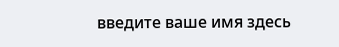введите ваше имя здесь